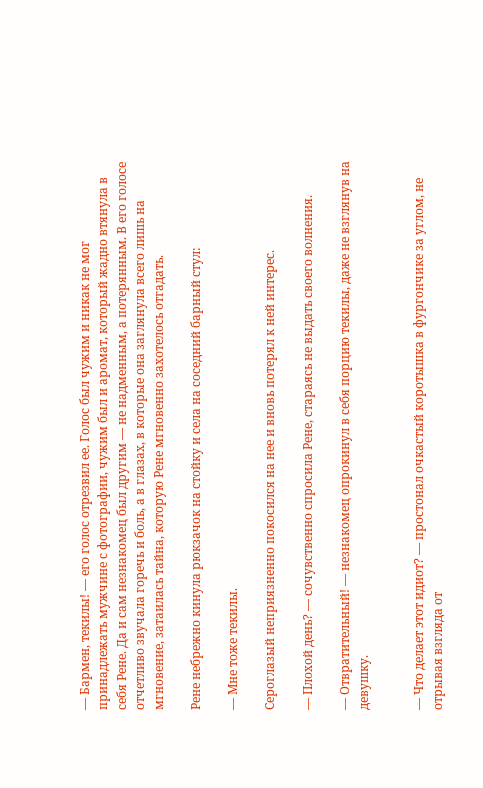— Бармен, текилы! — его голос отрезвил ее. Голос был чужим и никак не мог принадлежать мужчине с фотографии, чужим был и аромат, который жадно втянула в себя Рене. Да и сам незнакомец был другим — не надменным, а потерянным. В его голосе отчетливо звучала горечь и боль, а в глазах, в которые она заглянула всего лишь на мгновение, затаилась тайна, которую Рене мгновенно захотелось отгадать.

Рене небрежно кинула рюкзачок на стойку и села на соседний барный стул:

— Мне тоже текилы.

Сероглазый неприязненно покосился на нее и вновь потерял к ней интерес.

— Плохой день? — сочувственно спросила Рене, стараясь не выдать своего волнения.

— Отвратительный! — незнакомец опрокинул в себя порцию текилы, даже не взглянув на девушку.


— Что делает этот идиот? — простонал очкастый коротышка в фургончике за углом, не отрывая взгляда от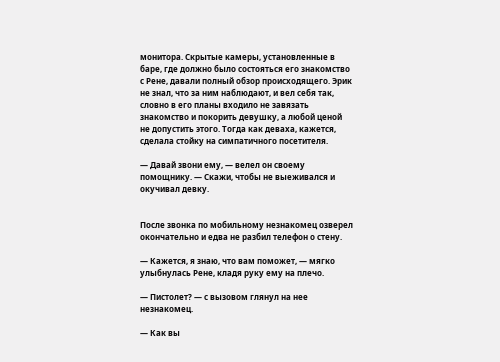монитора. Скрытые камеры, установленные в баре, где должно было состояться его знакомство с Рене, давали полный обзор происходящего. Эрик не знал, что за ним наблюдают, и вел себя так, словно в его планы входило не завязать знакомство и покорить девушку, а любой ценой не допустить этого. Тогда как деваха, кажется, сделала стойку на симпатичного посетителя.

— Давай звони ему, — велел он своему помощнику. — Скажи, чтобы не выеживался и окучивал девку.


После звонка по мобильному незнакомец озверел окончательно и едва не разбил телефон о стену.

— Кажется, я знаю, что вам поможет, — мягко улыбнулась Рене, кладя руку ему на плечо.

— Пистолет? — с вызовом глянул на нее незнакомец.

— Как вы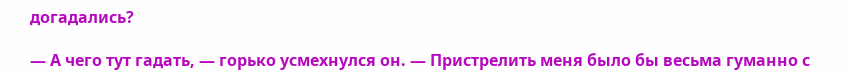догадались?

— А чего тут гадать, — горько усмехнулся он. — Пристрелить меня было бы весьма гуманно с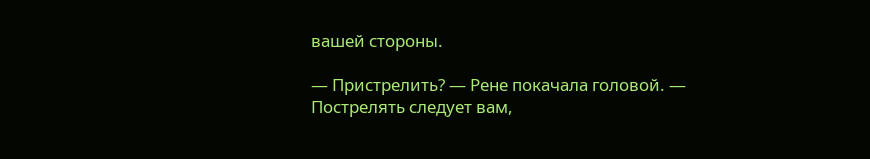вашей стороны.

— Пристрелить? — Рене покачала головой. — Пострелять следует вам,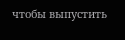чтобы выпустить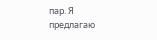пар. Я предлагаю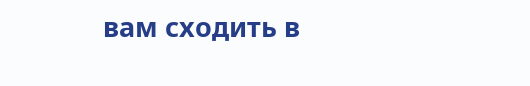вам сходить в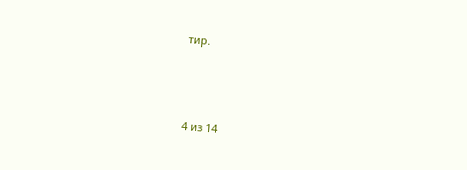тир.



4 из 14